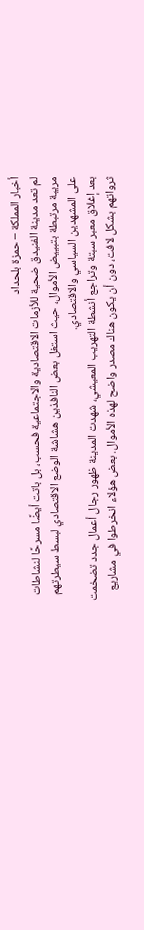أخبار المملكة – حمزة بلحداد
لم تعد مدينة الفنيدق ضحية للأزمات الاقتصادية والاجتماعية فحسب، بل باتت أيضًا مسرحًا لنشاطات مريبة مرتبطة بتبييض الأموال، حيث استغل بعض النافذين هشاشة الوضع الاقتصادي لبسط سيطرتهم على المشهدين السياسي والاقتصادي.
بعد إغلاق معبر سبتة وتراجع أنشطة التهريب المعيشي، شهدت المدينة ظهور رجال أعمال جدد تضخمت ثرواتهم بشكل لافت، دون أن يكون هناك مصدر واضح لهذه الأموال. بعض هؤلاء انخرطوا في مشاريع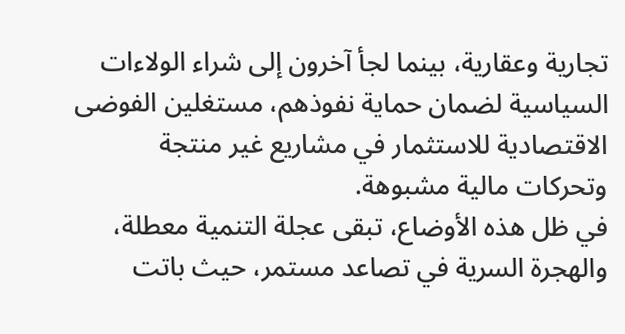تجارية وعقارية، بينما لجأ آخرون إلى شراء الولاءات السياسية لضمان حماية نفوذهم، مستغلين الفوضى الاقتصادية للاستثمار في مشاريع غير منتجة وتحركات مالية مشبوهة.
في ظل هذه الأوضاع، تبقى عجلة التنمية معطلة، والهجرة السرية في تصاعد مستمر، حيث باتت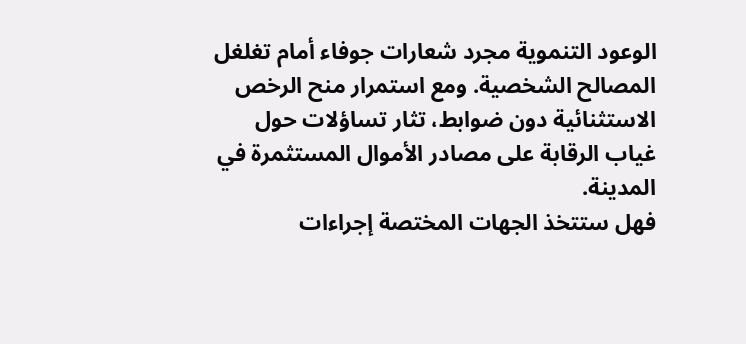الوعود التنموية مجرد شعارات جوفاء أمام تغلغل المصالح الشخصية. ومع استمرار منح الرخص الاستثنائية دون ضوابط، تثار تساؤلات حول غياب الرقابة على مصادر الأموال المستثمرة في المدينة.
فهل ستتخذ الجهات المختصة إجراءات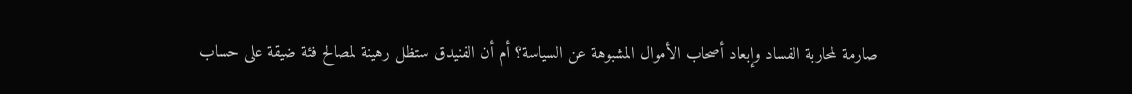صارمة لمحاربة الفساد وإبعاد أصحاب الأموال المشبوهة عن السياسة؟ أم أن الفنيدق ستظل رهينة لمصالح فئة ضيقة على حساب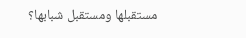مستقبلها ومستقبل شبابها؟